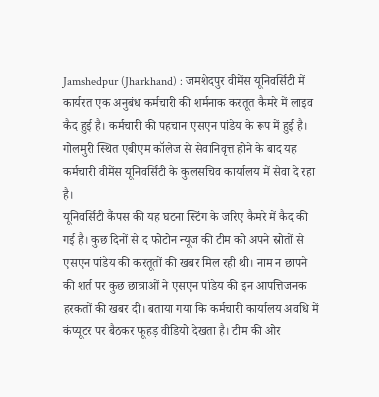Jamshedpur (Jharkhand) : जमशेदपुर वीमेंस यूनिवर्सिटी में कार्यरत एक अनुबंध कर्मचारी की शर्मनाक करतूत कैमरे में लाइव कैद हुई है। कर्मचारी की पहचान एसएन पांडेय के रूप में हुई है। गोलमुरी स्थित एबीएम कॉलेज से सेवानिवृत्त होने के बाद यह कर्मचारी वीमेंस यूनिवर्सिटी के कुलसचिव कार्यालय में सेवा दे रहा है।
यूनिवर्सिटी कैंपस की यह घटना स्टिंग के जरिए कैमरे में कैद की गई है। कुछ दिनों से द फोटोन न्यूज की टीम को अपने स्रोतों से एसएन पांडेय की करतूतों की खबर मिल रही थी। नाम न छापने की शर्त पर कुछ छात्राओं ने एसएन पांडेय की इन आपत्तिजनक हरकतों की खबर दी। बताया गया कि कर्मचारी कार्यालय अवधि में कंप्यूटर पर बैठकर फूहड़ वीडियो देखता है। टीम की ओर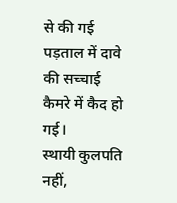से की गई पड़ताल में दावे की सच्चाई कैमरे में कैद हो गई।
स्थायी कुलपति नहीं,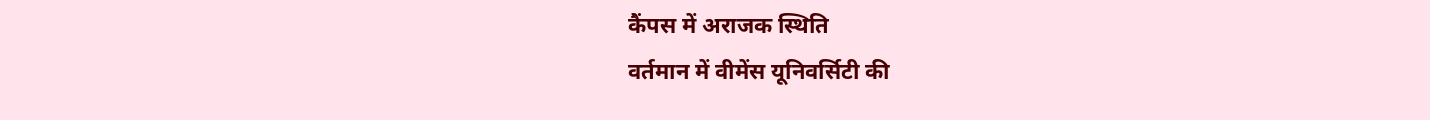कैंपस में अराजक स्थिति
वर्तमान में वीमेंस यूनिवर्सिटी की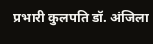प्रभारी कुलपति डॉ. अंजिला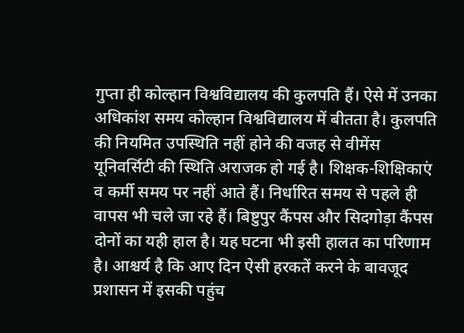गुप्ता ही कोल्हान विश्वविद्यालय की कुलपति हैं। ऐसे में उनका अधिकांश समय कोल्हान विश्वविद्यालय में बीतता है। कुलपति की नियमित उपस्थिति नहीं होने की वजह से वीमेंस यूनिवर्सिटी की स्थिति अराजक हो गई है। शिक्षक-शिक्षिकाएं व कर्मी समय पर नहीं आते हैं। निर्धारित समय से पहले ही वापस भी चले जा रहे हैं। बिष्टुपुर कैंपस और सिदगोड़ा कैंपस दोनों का यही हाल है। यह घटना भी इसी हालत का परिणाम है। आश्चर्य है कि आए दिन ऐसी हरकतें करने के बावजूद प्रशासन में इसकी पहुंच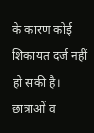के कारण कोई शिकायत दर्ज नहीं हो सकी है।
छात्राओं व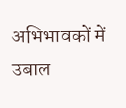अभिभावकों में उबाल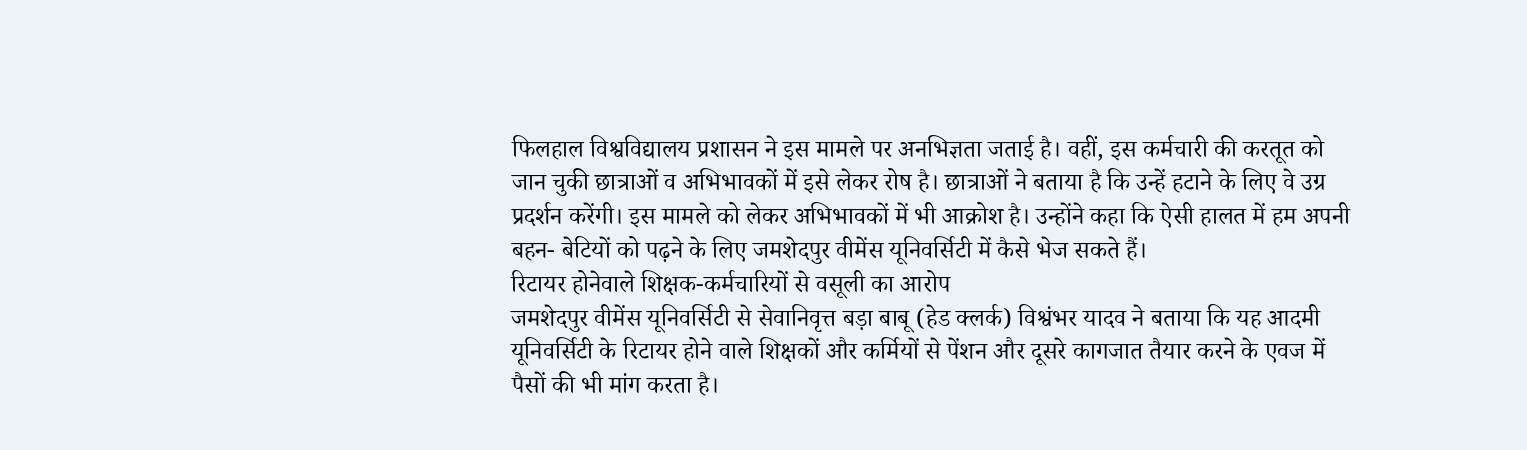फिलहाल विश्वविद्यालय प्रशासन ने इस मामले पर अनभिज्ञता जताई है। वहीं, इस कर्मचारी की करतूत को जान चुकी छात्राओं व अभिभावकों में इसे लेकर रोष है। छात्राओं ने बताया है कि उन्हें हटाने के लिए वे उग्र प्रदर्शन करेंगी। इस मामले को लेकर अभिभावकों में भी आक्रोश है। उन्होंने कहा कि ऐसी हालत में हम अपनी बहन- बेटियों को पढ़ने के लिए जमशेदपुर वीमेंस यूनिवर्सिटी में कैसे भेज सकते हैं।
रिटायर होनेवाले शिक्षक-कर्मचारियों से वसूली का आरोप
जमशेदपुर वीमेंस यूनिवर्सिटी से सेवानिवृत्त बड़ा बाबू (हेड क्लर्क) विश्वंभर यादव ने बताया कि यह आदमी यूनिवर्सिटी के रिटायर होने वाले शिक्षकों और कर्मियों से पेंशन और दूसरे कागजात तैयार करने के एवज में पैसों की भी मांग करता है।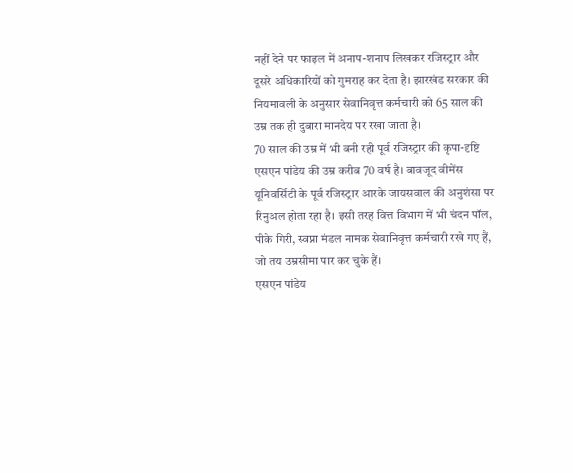नहीं देने पर फाइल में अनाप-शनाप लिखकर रजिस्ट्रार और दूसरे अधिकारियों को गुमराह कर देता है। झारखंड सरकार की नियमावली के अनुसार सेवानिवृत्त कर्मचारी को 65 साल की उम्र तक ही दुबारा मानदेय पर रखा जाता है।
70 साल की उम्र में भी बनी रही पूर्व रजिस्ट्रार की कृपा-दृष्टि
एसएन पांडेय की उम्र करीब 70 वर्ष है। बावजूद वीमेंस यूनिवर्सिटी के पूर्व रजिस्ट्रार आरके जायसवाल की अनुशंसा पर रिनुअल होता रहा है। इसी तरह वित्त विभाग में भी चंदन पॉल, पीके गिरी, स्वप्ना मंडल नामक सेवानिवृत्त कर्मचारी रखे गए हैं, जो तय उम्रसीमा पार कर चुके हैं।
एसएन पांडेय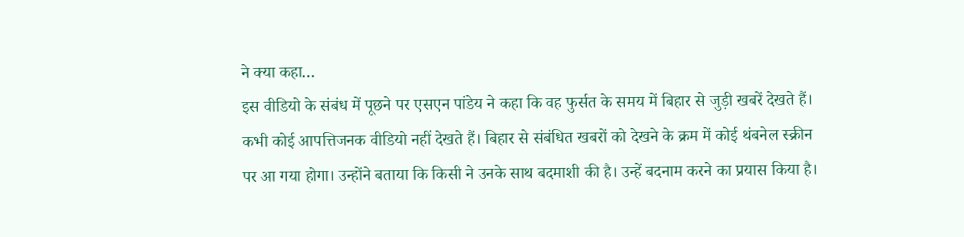ने क्या कहा…
इस वीडियो के संबंध में पूछने पर एसएन पांडेय ने कहा कि वह फुर्सत के समय में बिहार से जुड़ी खबरें देखते हैं। कभी कोई आपत्तिजनक वीडियो नहीं देखते हैं। बिहार से संबंधित खबरों को देखने के क्रम में कोई थंबनेल स्क्रीन पर आ गया होगा। उन्होंने बताया कि किसी ने उनके साथ बदमाशी की है। उन्हें बदनाम करने का प्रयास किया है।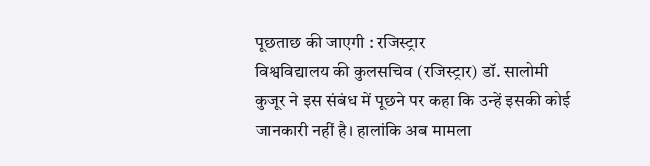पूछताछ की जाएगी : रजिस्ट्रार
विश्वविद्यालय की कुलसचिव (रजिस्ट्रार) डॉ. सालोमी कुजूर ने इस संबंध में पूछने पर कहा कि उन्हें इसकी कोई जानकारी नहीं है। हालांकि अब मामला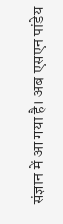संज्ञान में आ गया है। अब एसएन पांडेय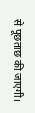से पूछताछ की जाएगी।